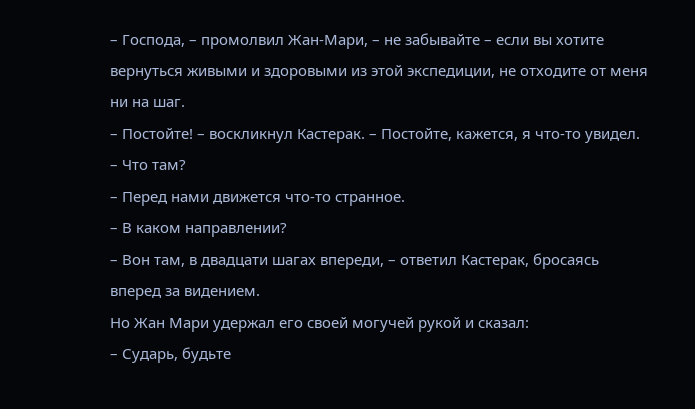– Господа, – промолвил Жан-Мари, – не забывайте – если вы хотите вернуться живыми и здоровыми из этой экспедиции, не отходите от меня ни на шаг.
– Постойте! – воскликнул Кастерак. – Постойте, кажется, я что-то увидел.
– Что там?
– Перед нами движется что-то странное.
– В каком направлении?
– Вон там, в двадцати шагах впереди, – ответил Кастерак, бросаясь вперед за видением.
Но Жан Мари удержал его своей могучей рукой и сказал:
– Сударь, будьте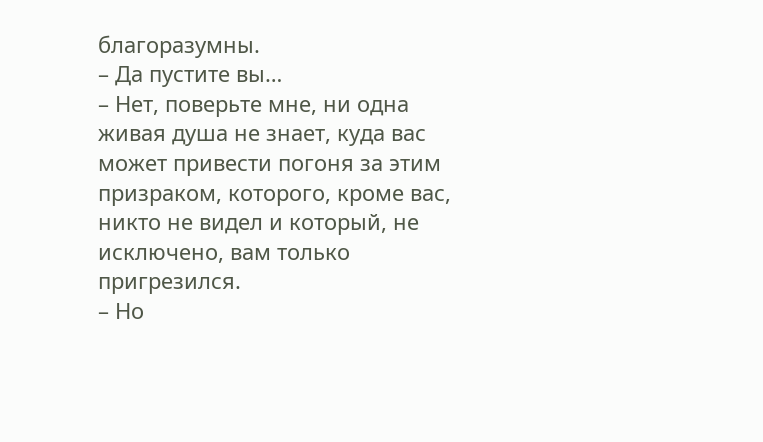благоразумны.
– Да пустите вы…
– Нет, поверьте мне, ни одна живая душа не знает, куда вас может привести погоня за этим призраком, которого, кроме вас, никто не видел и который, не исключено, вам только пригрезился.
– Но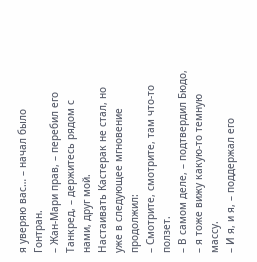я уверяю вас… – начал было Гонтран.
– Жан-Мари прав, – перебил его Танкред, – держитесь рядом с нами, друг мой.
Настаивать Кастерак не стал, но уже в следующее мгновение продолжил:
– Смотрите, смотрите, там что-то ползет.
– В самом деле, – подтвердил Бюдо, – я тоже вижу какую-то темную массу.
– И я, и я, – поддержал его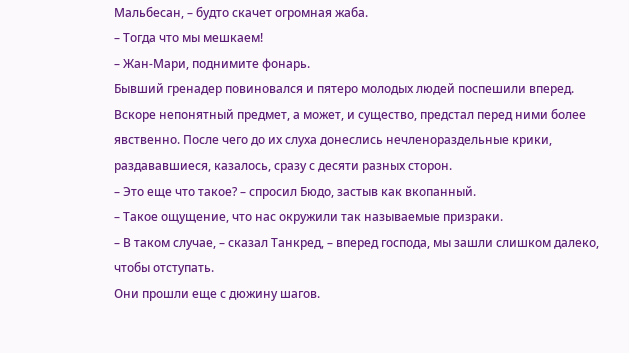Мальбесан, – будто скачет огромная жаба.
– Тогда что мы мешкаем!
– Жан-Мари, поднимите фонарь.
Бывший гренадер повиновался и пятеро молодых людей поспешили вперед.
Вскоре непонятный предмет, а может, и существо, предстал перед ними более явственно. После чего до их слуха донеслись нечленораздельные крики, раздававшиеся, казалось, сразу с десяти разных сторон.
– Это еще что такое? – спросил Бюдо, застыв как вкопанный.
– Такое ощущение, что нас окружили так называемые призраки.
– В таком случае, – сказал Танкред, – вперед господа, мы зашли слишком далеко, чтобы отступать.
Они прошли еще с дюжину шагов.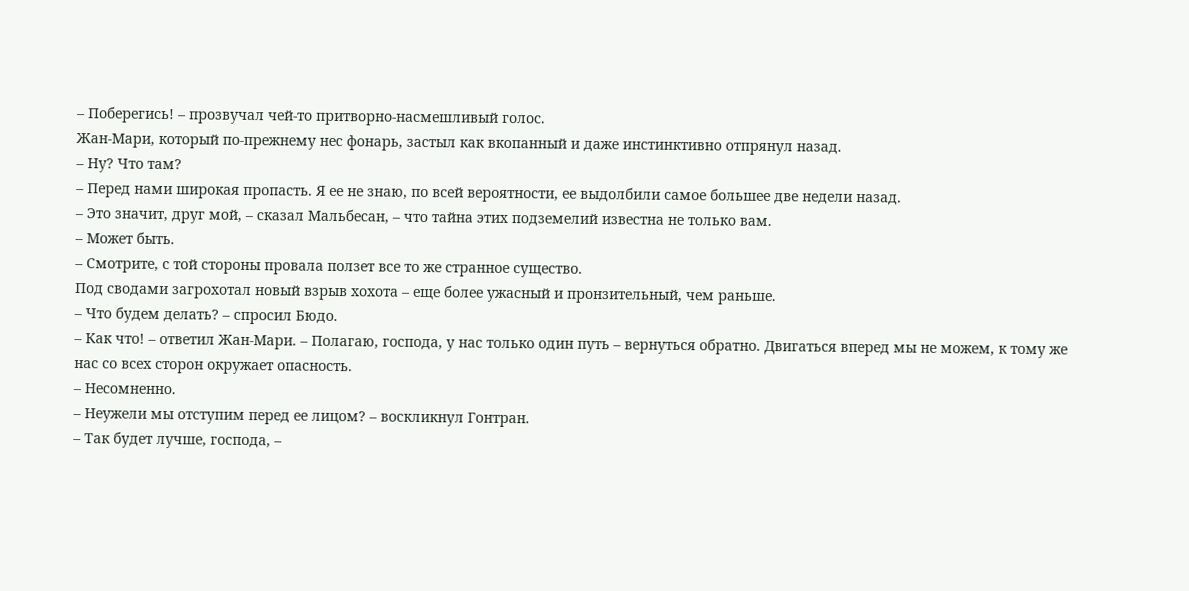– Поберегись! – прозвучал чей-то притворно-насмешливый голос.
Жан-Мари, который по-прежнему нес фонарь, застыл как вкопанный и даже инстинктивно отпрянул назад.
– Ну? Что там?
– Перед нами широкая пропасть. Я ее не знаю, по всей вероятности, ее выдолбили самое большее две недели назад.
– Это значит, друг мой, – сказал Мальбесан, – что тайна этих подземелий известна не только вам.
– Может быть.
– Смотрите, с той стороны провала ползет все то же странное существо.
Под сводами загрохотал новый взрыв хохота – еще более ужасный и пронзительный, чем раньше.
– Что будем делать? – спросил Бюдо.
– Как что! – ответил Жан-Мари. – Полагаю, господа, у нас только один путь – вернуться обратно. Двигаться вперед мы не можем, к тому же нас со всех сторон окружает опасность.
– Несомненно.
– Неужели мы отступим перед ее лицом? – воскликнул Гонтран.
– Так будет лучше, господа, –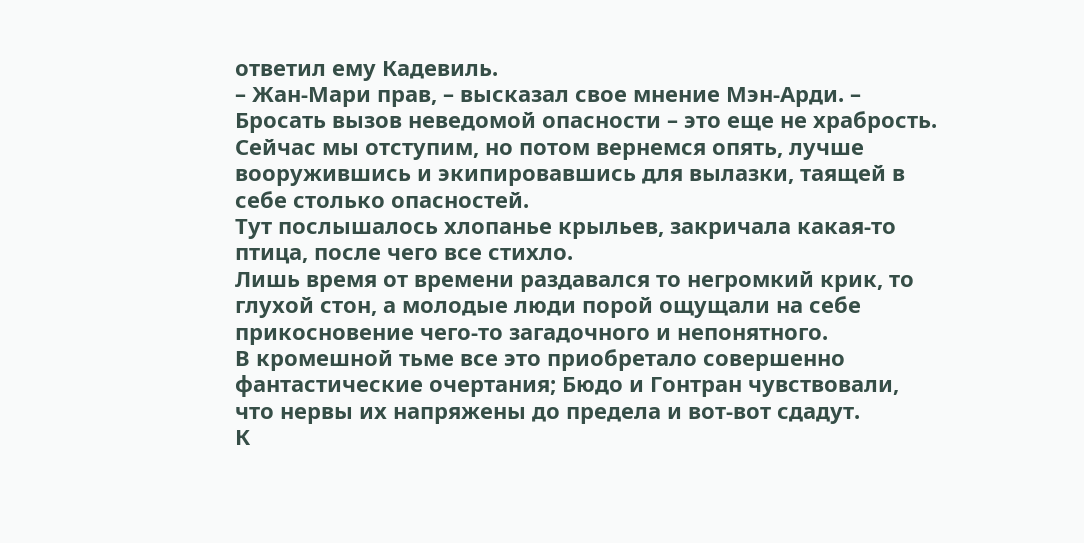ответил ему Кадевиль.
– Жан-Мари прав, – высказал свое мнение Мэн-Арди. – Бросать вызов неведомой опасности – это еще не храбрость. Сейчас мы отступим, но потом вернемся опять, лучше вооружившись и экипировавшись для вылазки, таящей в себе столько опасностей.
Тут послышалось хлопанье крыльев, закричала какая-то птица, после чего все стихло.
Лишь время от времени раздавался то негромкий крик, то глухой стон, а молодые люди порой ощущали на себе прикосновение чего-то загадочного и непонятного.
В кромешной тьме все это приобретало совершенно фантастические очертания; Бюдо и Гонтран чувствовали, что нервы их напряжены до предела и вот-вот сдадут.
К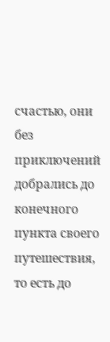счастью, они без приключений добрались до конечного пункта своего путешествия, то есть до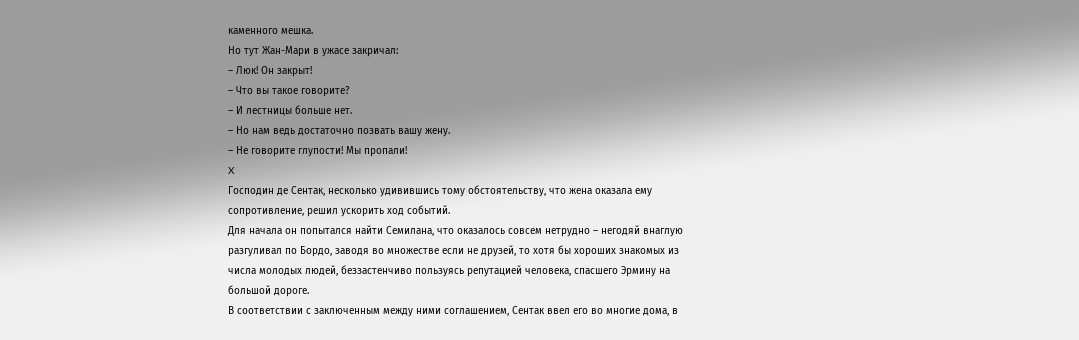каменного мешка.
Но тут Жан-Мари в ужасе закричал:
– Люк! Он закрыт!
– Что вы такое говорите?
– И лестницы больше нет.
– Но нам ведь достаточно позвать вашу жену.
– Не говорите глупости! Мы пропали!
X
Господин де Сентак, несколько удивившись тому обстоятельству, что жена оказала ему сопротивление, решил ускорить ход событий.
Для начала он попытался найти Семилана, что оказалось совсем нетрудно – негодяй внаглую разгуливал по Бордо, заводя во множестве если не друзей, то хотя бы хороших знакомых из числа молодых людей, беззастенчиво пользуясь репутацией человека, спасшего Эрмину на большой дороге.
В соответствии с заключенным между ними соглашением, Сентак ввел его во многие дома, в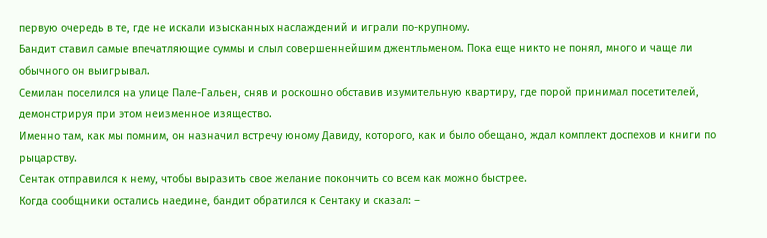первую очередь в те, где не искали изысканных наслаждений и играли по-крупному.
Бандит ставил самые впечатляющие суммы и слыл совершеннейшим джентльменом. Пока еще никто не понял, много и чаще ли обычного он выигрывал.
Семилан поселился на улице Пале-Гальен, сняв и роскошно обставив изумительную квартиру, где порой принимал посетителей, демонстрируя при этом неизменное изящество.
Именно там, как мы помним, он назначил встречу юному Давиду, которого, как и было обещано, ждал комплект доспехов и книги по рыцарству.
Сентак отправился к нему, чтобы выразить свое желание покончить со всем как можно быстрее.
Когда сообщники остались наедине, бандит обратился к Сентаку и сказал: –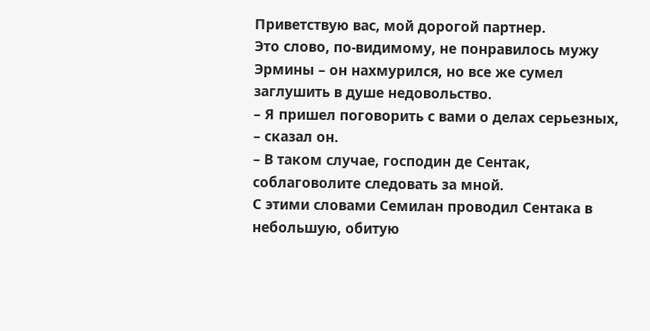Приветствую вас, мой дорогой партнер.
Это слово, по-видимому, не понравилось мужу Эрмины – он нахмурился, но все же сумел заглушить в душе недовольство.
– Я пришел поговорить с вами о делах серьезных, – сказал он.
– В таком случае, господин де Сентак, соблаговолите следовать за мной.
С этими словами Семилан проводил Сентака в небольшую, обитую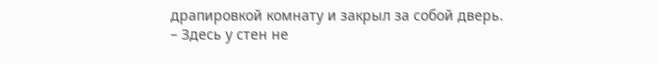драпировкой комнату и закрыл за собой дверь.
– Здесь у стен не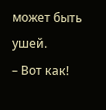может быть ушей.
– Вот как!